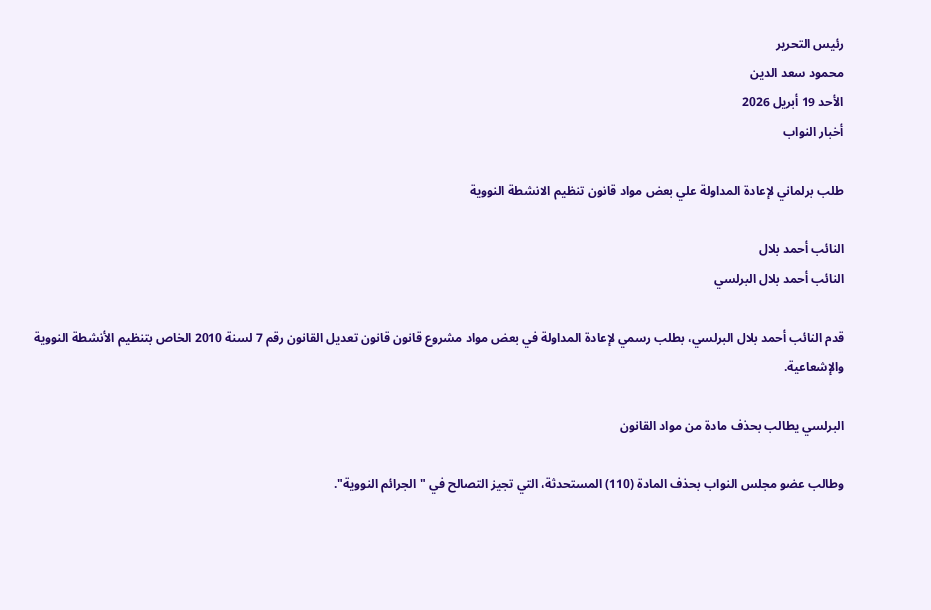رئيس التحرير
محمود سعد الدين
الأحد 19 أبريل 2026
أخبار النواب

طلب برلماني لإعادة المداولة علي بعض مواد قانون تنظيم الانشطة النووية

النائب أحمد بلال
النائب أحمد بلال البرلسي

قدم النائب أحمد بلال البرلسي، بطلب رسمي لإعادة المداولة في بعض مواد مشروع قانون قانون تعديل القانون رقم 7 لسنة 2010 الخاص بتنظيم الأنشطة النووية والإشعاعية.

البرلسي يطالب بحذف مادة من مواد القانون

وطالب عضو مجلس النواب بحذف المادة (110) المستحدثة، التي تجيز التصالح في "الجرائم النووية".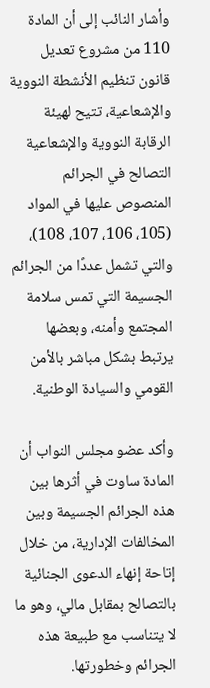وأشار النائب إلى أن المادة 110 من مشروع تعديل قانون تنظيم الأنشطة النووية والإشعاعية، تتيح لهيئة الرقابة النووية والإشعاعية التصالح في الجرائم المنصوص عليها في المواد (105، 106، 107، 108)، والتي تشمل عددًا من الجرائم الجسيمة التي تمس سلامة المجتمع وأمنه، وبعضها يرتبط بشكل مباشر بالأمن القومي والسيادة الوطنية.

وأكد عضو مجلس النواب أن المادة ساوت في أثرها بين هذه الجرائم الجسيمة وبين المخالفات الإدارية، من خلال إتاحة إنهاء الدعوى الجنائية بالتصالح بمقابل مالي، وهو ما لا يتناسب مع طبيعة هذه الجرائم وخطورتها.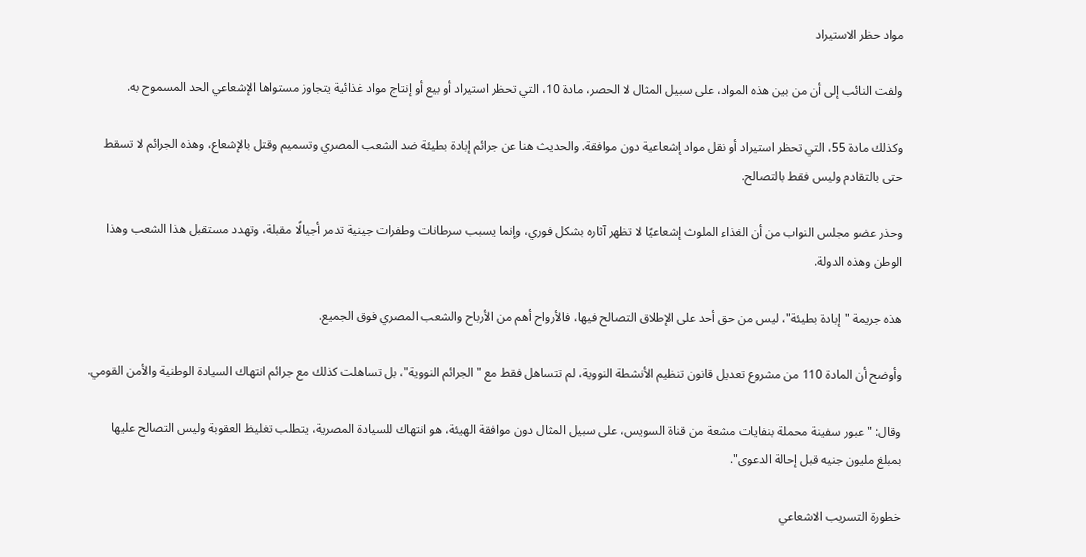مواد حظر الاستيراد

ولفت النائب إلى أن من بين هذه المواد، على سبيل المثال لا الحصر، مادة 10، التي تحظر استيراد أو بيع أو إنتاج مواد غذائية يتجاوز مستواها الإشعاعي الحد المسموح به.

وكذلك مادة 55، التي تحظر استيراد أو نقل مواد إشعاعية دون موافقة. والحديث هنا عن جرائم إبادة بطيئة ضد الشعب المصري وتسميم وقتل بالإشعاع، وهذه الجرائم لا تسقط حتى بالتقادم وليس فقط بالتصالح.

وحذر عضو مجلس النواب من أن الغذاء الملوث إشعاعيًا لا تظهر آثاره بشكل فوري، وإنما يسبب سرطانات وطفرات جينية تدمر أجيالًا مقبلة، وتهدد مستقبل هذا الشعب وهذا الوطن وهذه الدولة.

هذه جريمة "إبادة بطيئة"، ليس من حق أحد على الإطلاق التصالح فيها، فالأرواح أهم من الأرباح والشعب المصري فوق الجميع.

وأوضح أن المادة 110 من مشروع تعديل قانون تنظيم الأنشطة النووية، لم تتساهل فقط مع "الجرائم النووية"، بل تساهلت كذلك مع جرائم انتهاك السيادة الوطنية والأمن القومي.

وقال: "عبور سفينة محملة بنفايات مشعة من قناة السويس، على سبيل المثال دون موافقة الهيئة، هو انتهاك للسيادة المصرية، يتطلب تغليظ العقوبة وليس التصالح عليها بمبلغ مليون جنيه قبل إحالة الدعوى".

خطورة التسريب الاشعاعي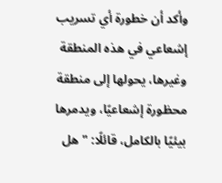وأكد أن خطورة أي تسريب إشعاعي في هذه المنطقة وغيرها، يحولها إلى منطقة محظورة إشعاعيًا، ويدمرها بيئيًا بالكامل، قائلًا: "هل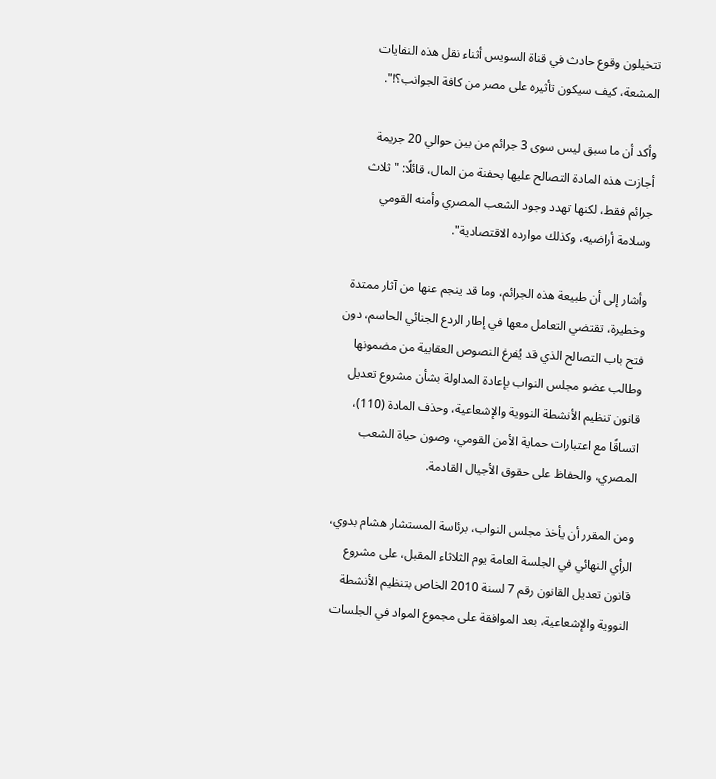تتخيلون وقوع حادث في قناة السويس أثناء نقل هذه النفايات المشعة، كيف سيكون تأثيره على مصر من كافة الجوانب؟!".

وأكد أن ما سبق ليس سوى 3 جرائم من بين حوالي 20 جريمة أجازت هذه المادة التصالح عليها بحفنة من المال، قائلًا: "ثلاث جرائم فقط، لكنها تهدد وجود الشعب المصري وأمنه القومي وسلامة أراضيه، وكذلك موارده الاقتصادية".

وأشار إلى أن طبيعة هذه الجرائم، وما قد ينجم عنها من آثار ممتدة وخطيرة، تقتضي التعامل معها في إطار الردع الجنائي الحاسم، دون فتح باب التصالح الذي قد يُفرغ النصوص العقابية من مضمونها
وطالب عضو مجلس النواب بإعادة المداولة بشأن مشروع تعديل قانون تنظيم الأنشطة النووية والإشعاعية، وحذف المادة (110)، اتساقًا مع اعتبارات حماية الأمن القومي، وصون حياة الشعب المصري، والحفاظ على حقوق الأجيال القادمة.

ومن المقرر أن يأخذ مجلس النواب، برئاسة المستشار هشام بدوي، الرأي النهائي في الجلسة العامة يوم الثلاثاء المقبل، على مشروع قانون تعديل القانون رقم 7 لسنة 2010 الخاص بتنظيم الأنشطة النووية والإشعاعية، بعد الموافقة على مجموع المواد في الجلسات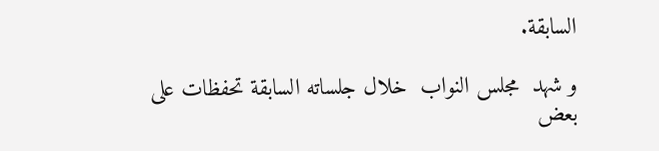السابقة.

و شهد  مجلس النواب  خلال جلساته السابقة تحفظات على بعض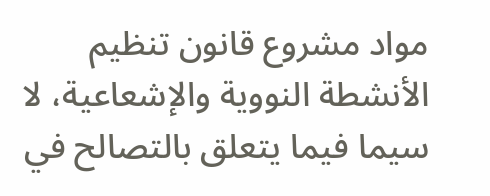مواد مشروع قانون تنظيم الأنشطة النووية والإشعاعية، لا سيما فيما يتعلق بالتصالح في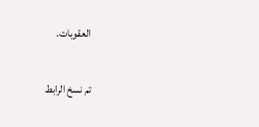العقوبات.

تم نسخ الرابط